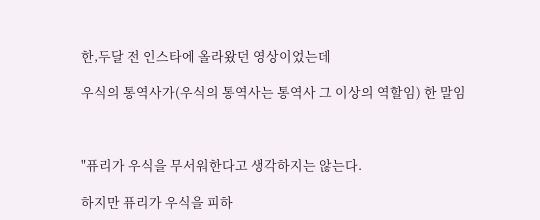한,두달 전 인스타에 올라왔던 영상이었는데

우식의 통역사가(우식의 통역사는 통역사 그 이상의 역할임) 한 말임



"퓨리가 우식을 무서워한다고 생각하지는 않는다.

하지만 퓨리가 우식을 피하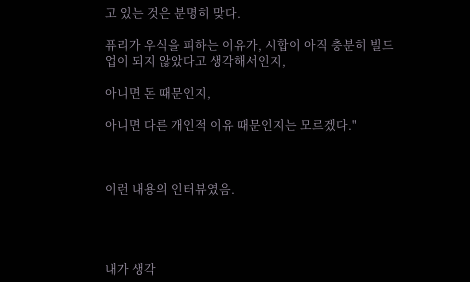고 있는 것은 분명히 맞다.

퓨리가 우식을 피하는 이유가, 시합이 아직 충분히 빌드업이 되지 않았다고 생각해서인지,

아니면 돈 때문인지,

아니면 다른 개인적 이유 때문인지는 모르겠다."



이런 내용의 인터뷰였음.




내가 생각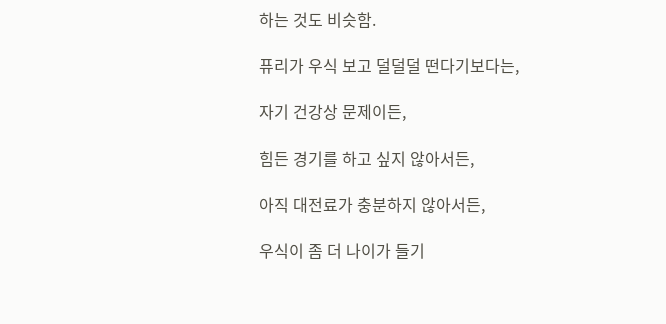하는 것도 비슷함.

퓨리가 우식 보고 덜덜덜 떤다기보다는,

자기 건강상 문제이든,

힘든 경기를 하고 싶지 않아서든,

아직 대전료가 충분하지 않아서든,

우식이 좀 더 나이가 들기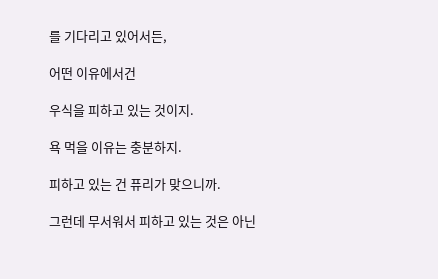를 기다리고 있어서든,

어떤 이유에서건

우식을 피하고 있는 것이지.

욕 먹을 이유는 충분하지.

피하고 있는 건 퓨리가 맞으니까.

그런데 무서워서 피하고 있는 것은 아닌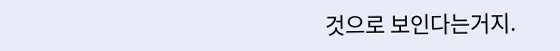것으로 보인다는거지.